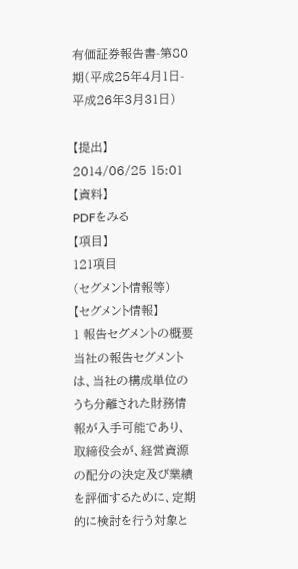有価証券報告書-第80期(平成25年4月1日-平成26年3月31日)

【提出】
2014/06/25 15:01
【資料】
PDFをみる
【項目】
121項目
(セグメント情報等)
【セグメント情報】
1 報告セグメントの概要
当社の報告セグメントは、当社の構成単位のうち分離された財務情報が入手可能であり、取締役会が、経営資源の配分の決定及び業績を評価するために、定期的に検討を行う対象と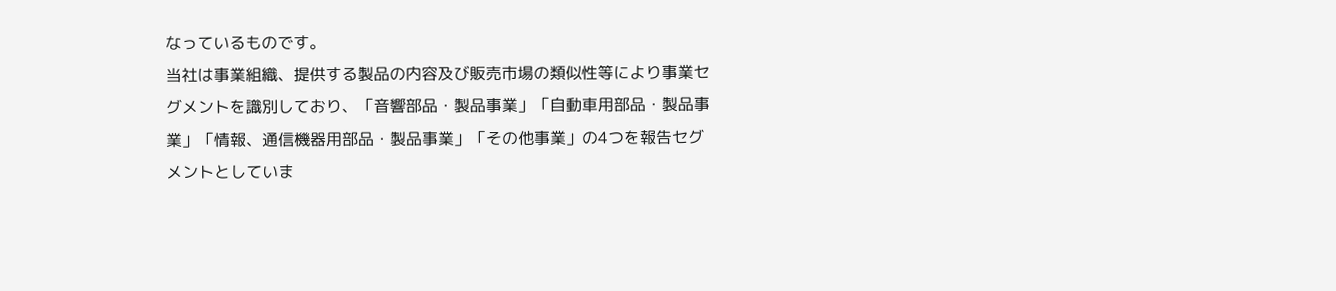なっているものです。
当社は事業組織、提供する製品の内容及び販売市場の類似性等により事業セグメントを識別しており、「音響部品・製品事業」「自動車用部品・製品事業」「情報、通信機器用部品・製品事業」「その他事業」の4つを報告セグメントとしていま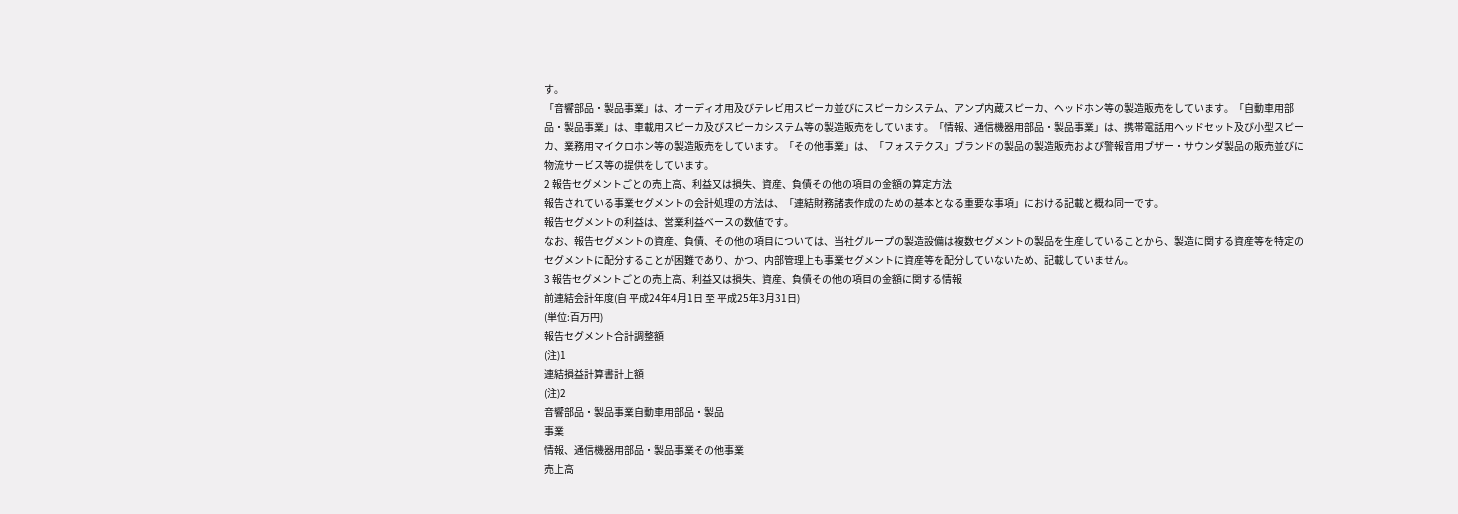す。
「音響部品・製品事業」は、オーディオ用及びテレビ用スピーカ並びにスピーカシステム、アンプ内蔵スピーカ、ヘッドホン等の製造販売をしています。「自動車用部品・製品事業」は、車載用スピーカ及びスピーカシステム等の製造販売をしています。「情報、通信機器用部品・製品事業」は、携帯電話用ヘッドセット及び小型スピーカ、業務用マイクロホン等の製造販売をしています。「その他事業」は、「フォステクス」ブランドの製品の製造販売および警報音用ブザー・サウンダ製品の販売並びに物流サービス等の提供をしています。
2 報告セグメントごとの売上高、利益又は損失、資産、負債その他の項目の金額の算定方法
報告されている事業セグメントの会計処理の方法は、「連結財務諸表作成のための基本となる重要な事項」における記載と概ね同一です。
報告セグメントの利益は、営業利益ベースの数値です。
なお、報告セグメントの資産、負債、その他の項目については、当社グループの製造設備は複数セグメントの製品を生産していることから、製造に関する資産等を特定のセグメントに配分することが困難であり、かつ、内部管理上も事業セグメントに資産等を配分していないため、記載していません。
3 報告セグメントごとの売上高、利益又は損失、資産、負債その他の項目の金額に関する情報
前連結会計年度(自 平成24年4月1日 至 平成25年3月31日)
(単位:百万円)
報告セグメント合計調整額
(注)1
連結損益計算書計上額
(注)2
音響部品・製品事業自動車用部品・製品
事業
情報、通信機器用部品・製品事業その他事業
売上高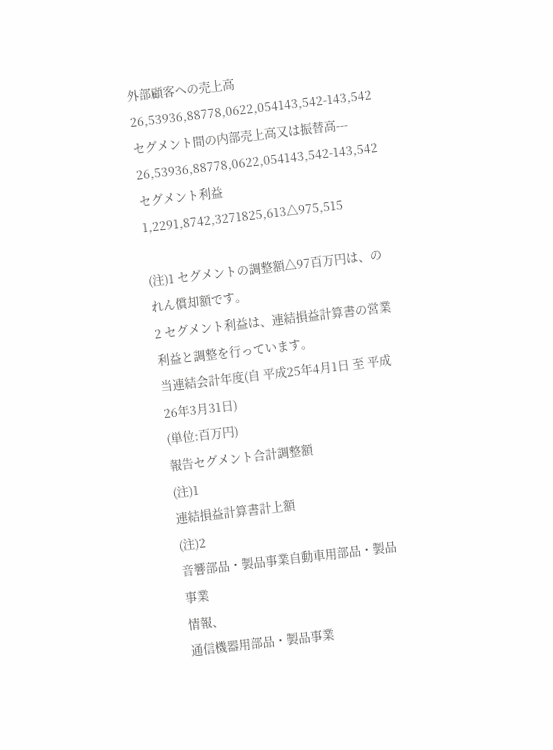外部顧客への売上高26,53936,88778,0622,054143,542-143,542
セグメント間の内部売上高又は振替高---
26,53936,88778,0622,054143,542-143,542
セグメント利益1,2291,8742,3271825,613△975,515

(注)1 セグメントの調整額△97百万円は、のれん償却額です。
2 セグメント利益は、連結損益計算書の営業利益と調整を行っています。
当連結会計年度(自 平成25年4月1日 至 平成26年3月31日)
(単位:百万円)
報告セグメント合計調整額
(注)1
連結損益計算書計上額
(注)2
音響部品・製品事業自動車用部品・製品
事業
情報、
通信機器用部品・製品事業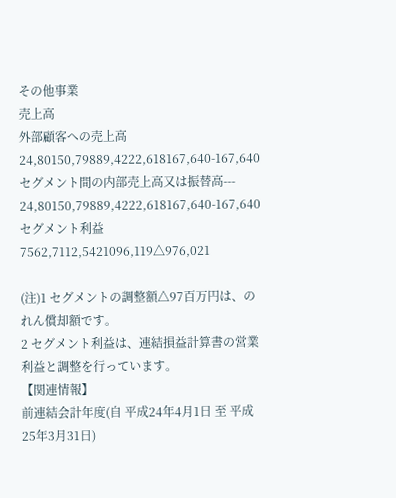その他事業
売上高
外部顧客への売上高24,80150,79889,4222,618167,640-167,640
セグメント間の内部売上高又は振替高---
24,80150,79889,4222,618167,640-167,640
セグメント利益7562,7112,5421096,119△976,021

(注)1 セグメントの調整額△97百万円は、のれん償却額です。
2 セグメント利益は、連結損益計算書の営業利益と調整を行っています。
【関連情報】
前連結会計年度(自 平成24年4月1日 至 平成25年3月31日)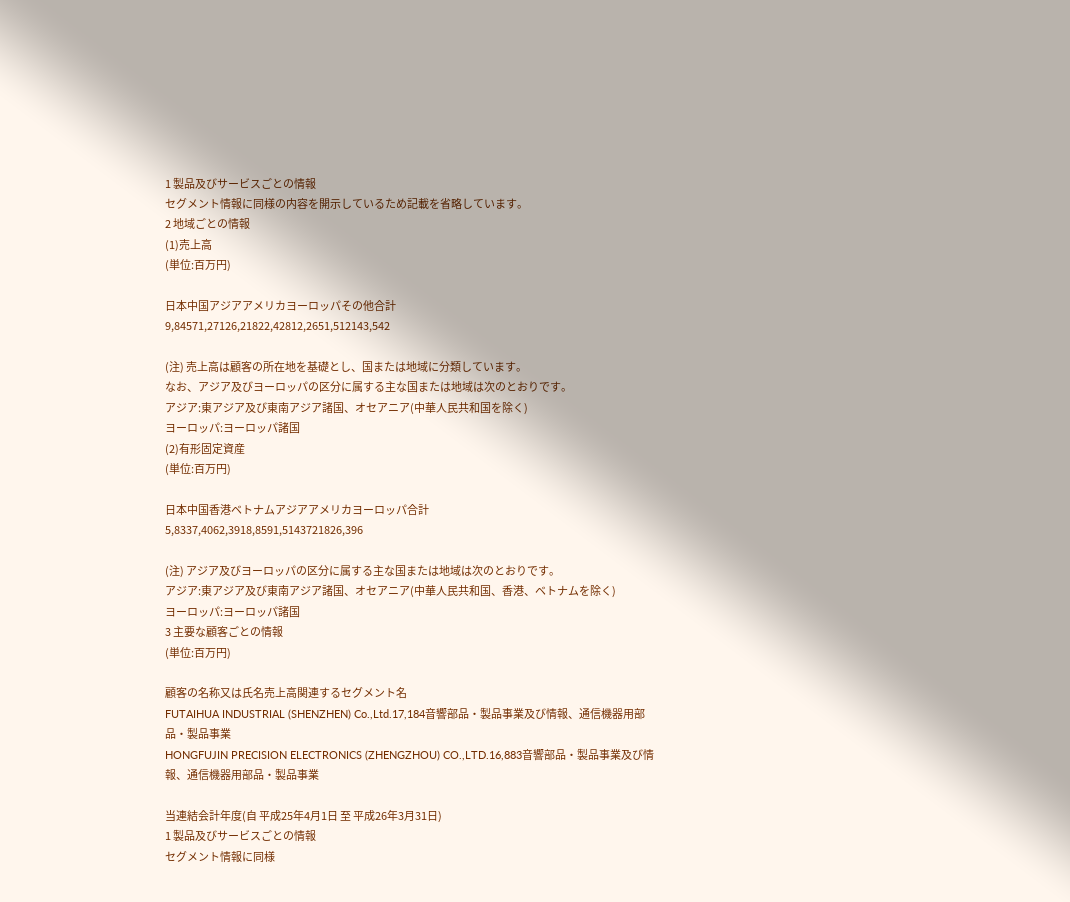1 製品及びサービスごとの情報
セグメント情報に同様の内容を開示しているため記載を省略しています。
2 地域ごとの情報
(1)売上高
(単位:百万円)

日本中国アジアアメリカヨーロッパその他合計
9,84571,27126,21822,42812,2651,512143,542

(注) 売上高は顧客の所在地を基礎とし、国または地域に分類しています。
なお、アジア及びヨーロッパの区分に属する主な国または地域は次のとおりです。
アジア:東アジア及び東南アジア諸国、オセアニア(中華人民共和国を除く)
ヨーロッパ:ヨーロッパ諸国
(2)有形固定資産
(単位:百万円)

日本中国香港ベトナムアジアアメリカヨーロッパ合計
5,8337,4062,3918,8591,5143721826,396

(注) アジア及びヨーロッパの区分に属する主な国または地域は次のとおりです。
アジア:東アジア及び東南アジア諸国、オセアニア(中華人民共和国、香港、ベトナムを除く)
ヨーロッパ:ヨーロッパ諸国
3 主要な顧客ごとの情報
(単位:百万円)

顧客の名称又は氏名売上高関連するセグメント名
FUTAIHUA INDUSTRIAL (SHENZHEN) Co.,Ltd.17,184音響部品・製品事業及び情報、通信機器用部品・製品事業
HONGFUJIN PRECISION ELECTRONICS (ZHENGZHOU) CO.,LTD.16,883音響部品・製品事業及び情報、通信機器用部品・製品事業

当連結会計年度(自 平成25年4月1日 至 平成26年3月31日)
1 製品及びサービスごとの情報
セグメント情報に同様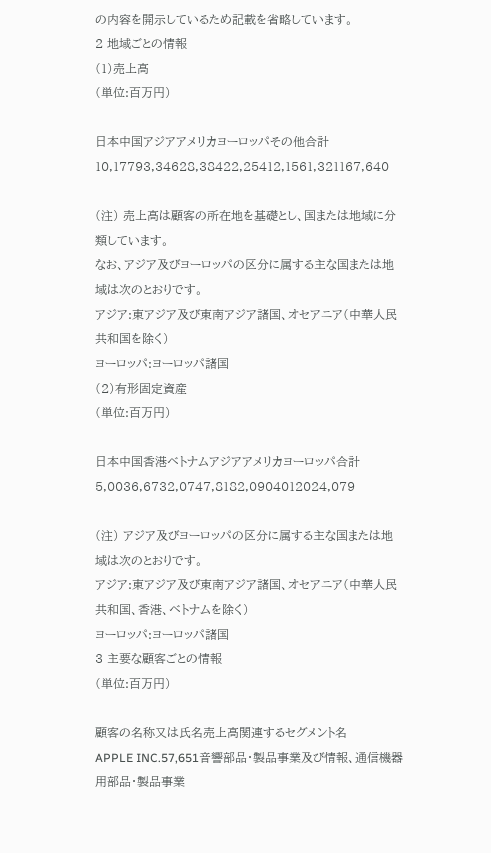の内容を開示しているため記載を省略しています。
2 地域ごとの情報
(1)売上高
(単位:百万円)

日本中国アジアアメリカヨーロッパその他合計
10,17793,34628,38422,25412,1561,321167,640

(注) 売上高は顧客の所在地を基礎とし、国または地域に分類しています。
なお、アジア及びヨーロッパの区分に属する主な国または地域は次のとおりです。
アジア:東アジア及び東南アジア諸国、オセアニア(中華人民共和国を除く)
ヨーロッパ:ヨーロッパ諸国
(2)有形固定資産
(単位:百万円)

日本中国香港ベトナムアジアアメリカヨーロッパ合計
5,0036,6732,0747,8182,0904012024,079

(注) アジア及びヨーロッパの区分に属する主な国または地域は次のとおりです。
アジア:東アジア及び東南アジア諸国、オセアニア(中華人民共和国、香港、ベトナムを除く)
ヨーロッパ:ヨーロッパ諸国
3 主要な顧客ごとの情報
(単位:百万円)

顧客の名称又は氏名売上高関連するセグメント名
APPLE INC.57,651音響部品・製品事業及び情報、通信機器用部品・製品事業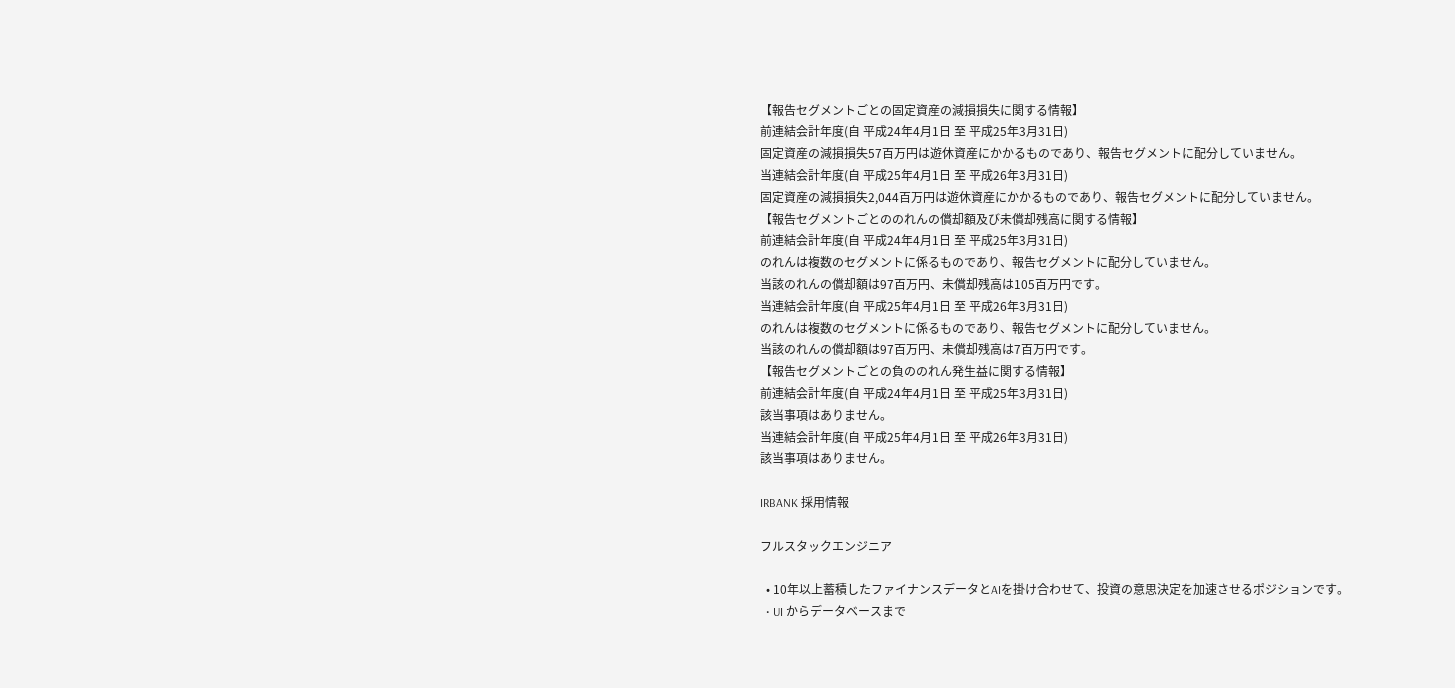【報告セグメントごとの固定資産の減損損失に関する情報】
前連結会計年度(自 平成24年4月1日 至 平成25年3月31日)
固定資産の減損損失57百万円は遊休資産にかかるものであり、報告セグメントに配分していません。
当連結会計年度(自 平成25年4月1日 至 平成26年3月31日)
固定資産の減損損失2,044百万円は遊休資産にかかるものであり、報告セグメントに配分していません。
【報告セグメントごとののれんの償却額及び未償却残高に関する情報】
前連結会計年度(自 平成24年4月1日 至 平成25年3月31日)
のれんは複数のセグメントに係るものであり、報告セグメントに配分していません。
当該のれんの償却額は97百万円、未償却残高は105百万円です。
当連結会計年度(自 平成25年4月1日 至 平成26年3月31日)
のれんは複数のセグメントに係るものであり、報告セグメントに配分していません。
当該のれんの償却額は97百万円、未償却残高は7百万円です。
【報告セグメントごとの負ののれん発生益に関する情報】
前連結会計年度(自 平成24年4月1日 至 平成25年3月31日)
該当事項はありません。
当連結会計年度(自 平成25年4月1日 至 平成26年3月31日)
該当事項はありません。

IRBANK 採用情報

フルスタックエンジニア

  • 10年以上蓄積したファイナンスデータとAIを掛け合わせて、投資の意思決定を加速させるポジションです。
  • UI からデータベースまで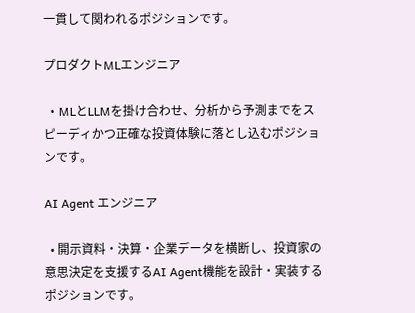一貫して関われるポジションです。

プロダクトMLエンジニア

  • MLとLLMを掛け合わせ、分析から予測までをスピーディかつ正確な投資体験に落とし込むポジションです。

AI Agent エンジニア

  • 開示資料・決算・企業データを横断し、投資家の意思決定を支援するAI Agent機能を設計・実装するポジションです。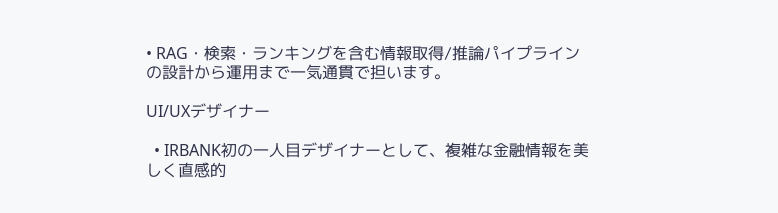• RAG・検索・ランキングを含む情報取得/推論パイプラインの設計から運用まで一気通貫で担います。

UI/UXデザイナー

  • IRBANK初の一人目デザイナーとして、複雑な金融情報を美しく直感的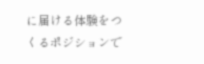に届ける体験をつくるポジションで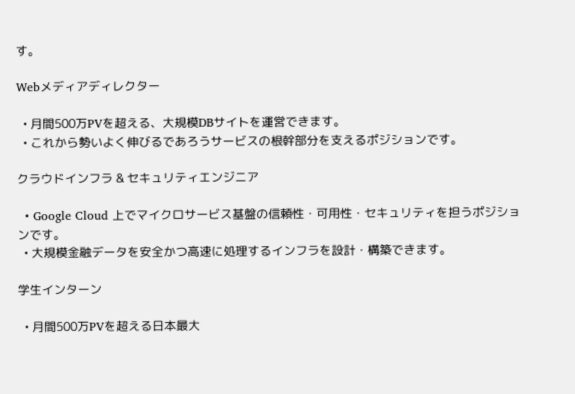す。

Webメディアディレクター

  • 月間500万PVを超える、大規模DBサイトを運営できます。
  • これから勢いよく伸びるであろうサービスの根幹部分を支えるポジションです。

クラウドインフラ & セキュリティエンジニア

  • Google Cloud 上でマイクロサービス基盤の信頼性・可用性・セキュリティを担うポジションです。
  • 大規模金融データを安全かつ高速に処理するインフラを設計・構築できます。

学生インターン

  • 月間500万PVを超える日本最大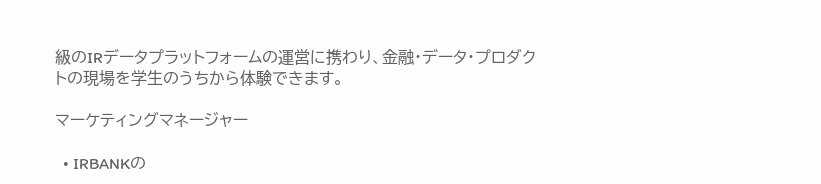級のIRデータプラットフォームの運営に携わり、金融・データ・プロダクトの現場を学生のうちから体験できます。

マーケティングマネージャー

  • IRBANKの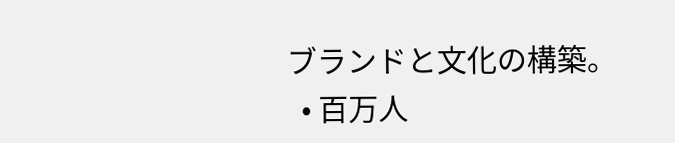ブランドと文化の構築。
  • 百万人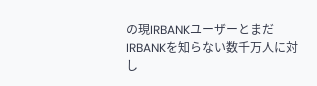の現IRBANKユーザーとまだIRBANKを知らない数千万人に対し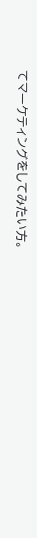てマーケティングをしてみたい方。